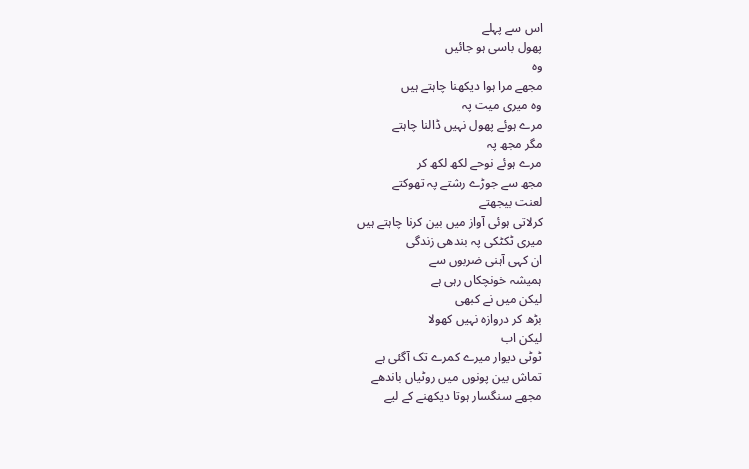اس سے پہلے
پھول باسی ہو جائیں
وہ
مجھے مرا ہوا دیکھنا چاہتے ہیں
وہ میری میت پہ
مرے ہوئے پھول نہیں ڈالنا چاہتے
مگر مجھ پہ
مرے ہوئے نوحے لکھ لکھ کر
مجھ سے جوڑے رشتے پہ تھوکتے
لعنت بیجھتے
کرلاتی ہوئی آواز میں بین کرنا چاہتے ہیں
میری ٹکٹکی پہ بندھی زندگی
ان کہی آہنی ضربوں سے
ہمیشہ خونچکاں رہی ہے
لیکن میں نے کبھی
بڑھ کر دروازہ نہیں کھولا
لیکن اب
ٹوٹی دیوار میرے کمرے تک آگئی ہے
تماش بین پونوں میں روٹیاں باندھے
مجھے سنگسار ہوتا دیکھنے کے لیے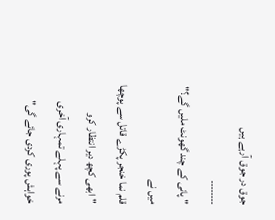جوق در جوق آرہے ہیں
۔۔۔۔۔۔۔۔
" پانی کے چند گھونٹ ملیں گے؟"
میں نے
قلم نما خنجر پکڑے قاتل سے پوچھا
"ابھی کچھ دیر انتظار کرو
مرنے سے پہلے تمہاری آخری
خواہش پوری کردی جائے گی"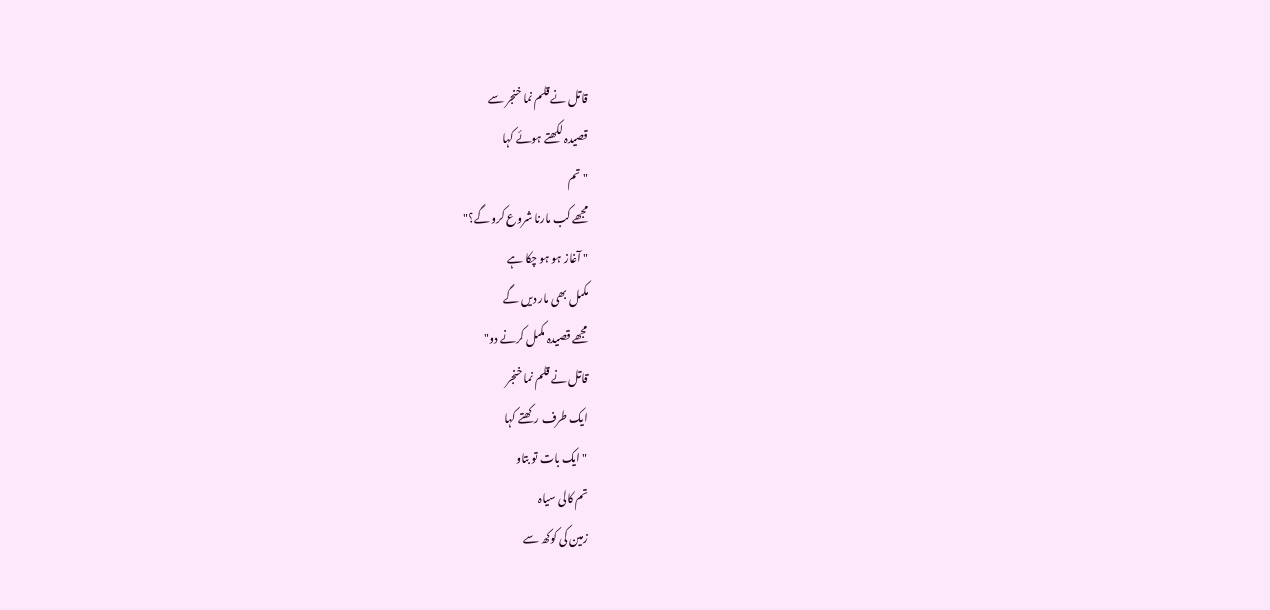قاتل نے قلم نما خنجر سے
قصیدہ لکھتے ہوئے کہا
" تم
مجھے کب مارنا شروع کرو گے؟"
" آغاز ہو ہو چکا ہے
مکمل بھی مار دیں گے
مجھے قصیدہ مکمل کرنے دو"
قاتل نے قلم نما خنجر
ایک طرف رکھتے کہا
" ایک بات تو بتاو
تم کالی سیاہ
زمین کی کوکھ سے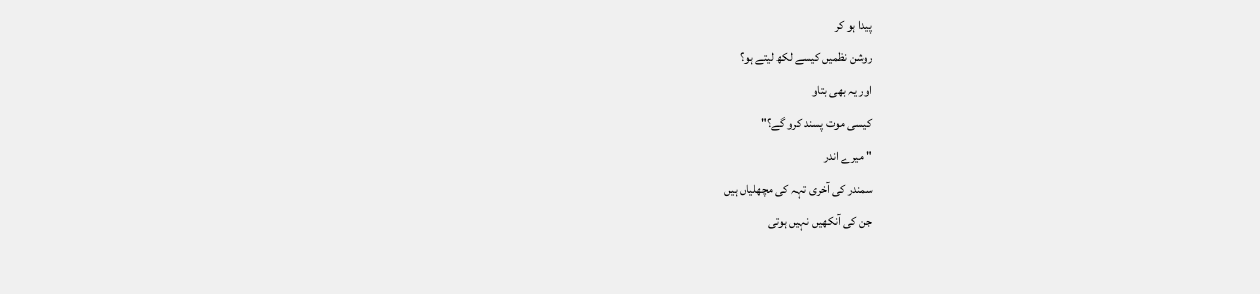پیدا ہو کر
روشن نظمیں کیسے لکھ لیتے ہو؟
اور یہ بھی بتاو
کیسی موت پسند کرو گے؟"
" میرے اندر
سمندر کی آخری تہہ کی مچھلیاں ہیں
جن کی آنکھیں نہیں ہوتی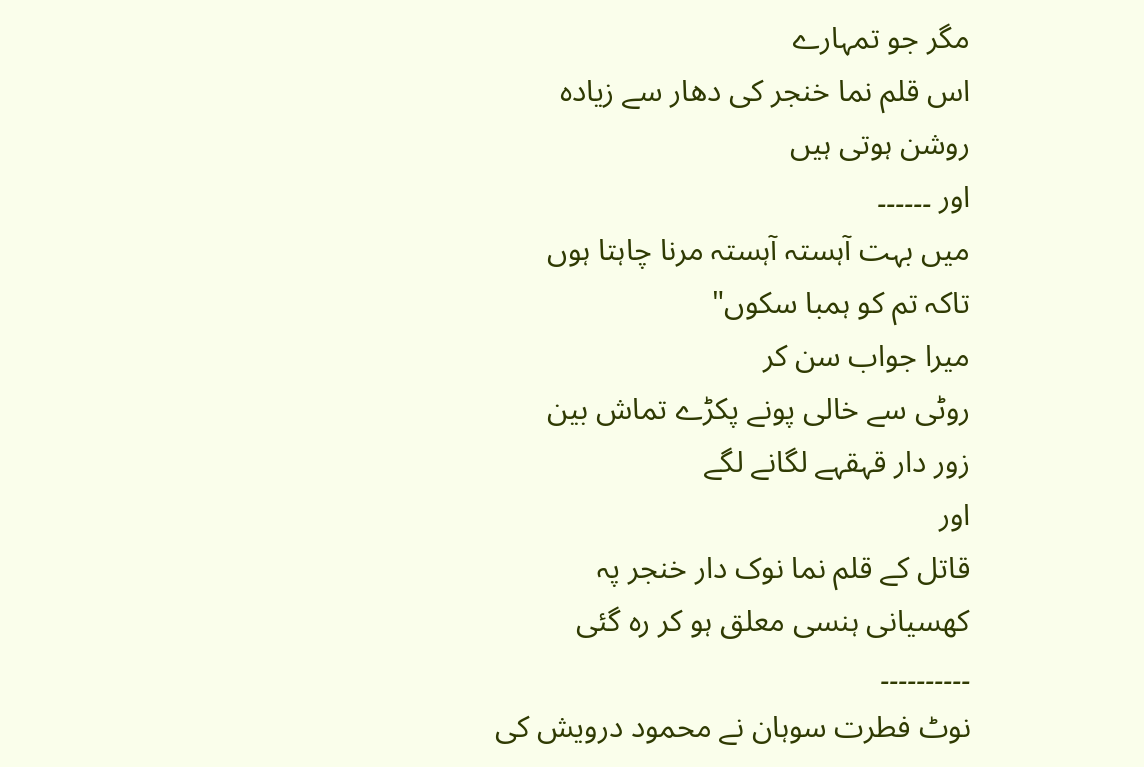مگر جو تمہارے
اس قلم نما خنجر کی دھار سے زیادہ
روشن ہوتی ہیں
اور ۔۔۔۔۔۔
میں بہت آہستہ آہستہ مرنا چاہتا ہوں
تاکہ تم کو ہمبا سکوں"
میرا جواب سن کر
روٹی سے خالی پونے پکڑے تماش بین
زور دار قہقہے لگانے لگے
اور
قاتل کے قلم نما نوک دار خنجر پہ
کھسیانی ہنسی معلق ہو کر رہ گئی
۔۔۔۔۔۔۔۔۔۔
نوٹ فطرت سوہان نے محمود درویش کی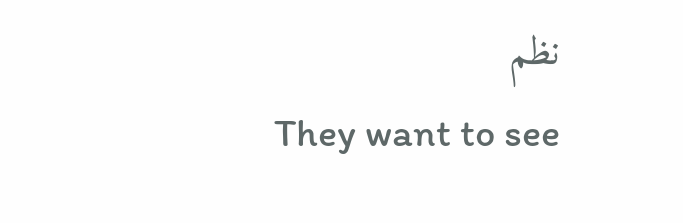نظم
They want to see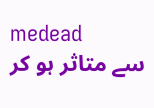medead
سے متاثر ہو کر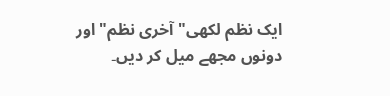ایک نظم لکھی" آخری نظم" اور دونوں مجھے میل کر دیں۔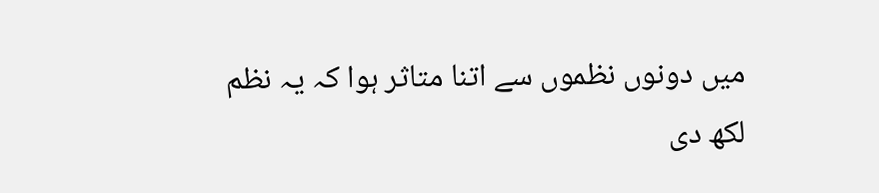میں دونوں نظموں سے اتنا متاثر ہوا کہ یہ نظم لکھ دی